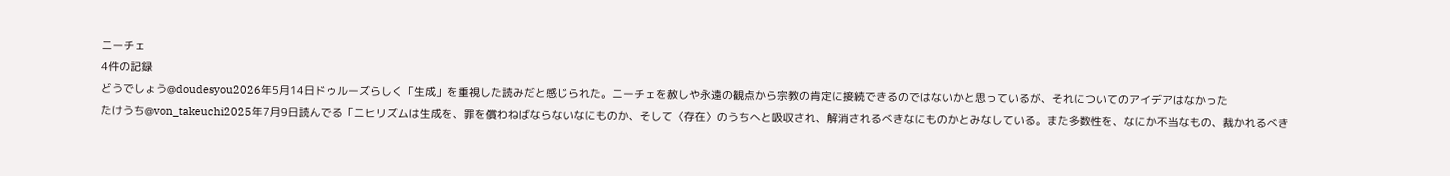ニーチェ
4件の記録
どうでしょう@doudesyou2026年5月14日ドゥルーズらしく「生成」を重視した読みだと感じられた。ニーチェを赦しや永遠の観点から宗教の肯定に接続できるのではないかと思っているが、それについてのアイデアはなかった
たけうち@von_takeuchi2025年7月9日読んでる「ニヒリズムは生成を、罪を償わねばならないなにものか、そして〈存在〉のうちへと吸収され、解消されるべきなにものかとみなしている。また多数性を、なにか不当なもの、裁かれるべき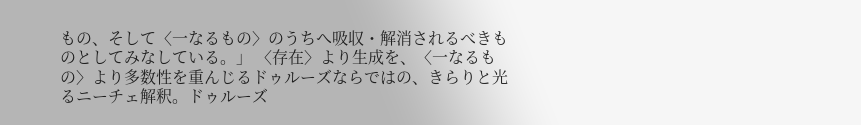もの、そして〈一なるもの〉のうちへ吸収・解消されるべきものとしてみなしている。」 〈存在〉より生成を、〈一なるもの〉より多数性を重んじるドゥルーズならではの、きらりと光るニーチェ解釈。ドゥルーズ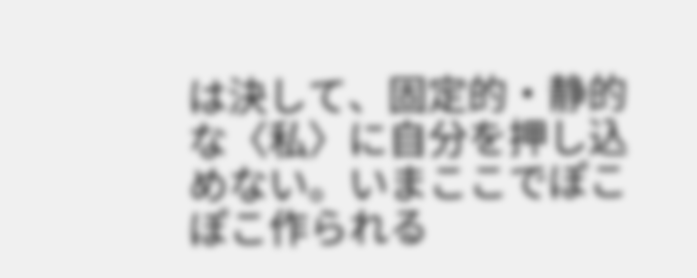は決して、固定的・静的な〈私〉に自分を押し込めない。いまここでぽこぽこ作られる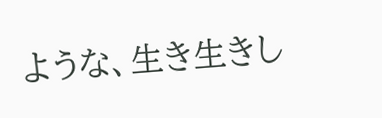ような、生き生きし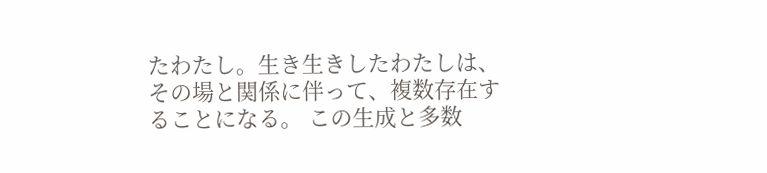たわたし。生き生きしたわたしは、その場と関係に伴って、複数存在することになる。 この生成と多数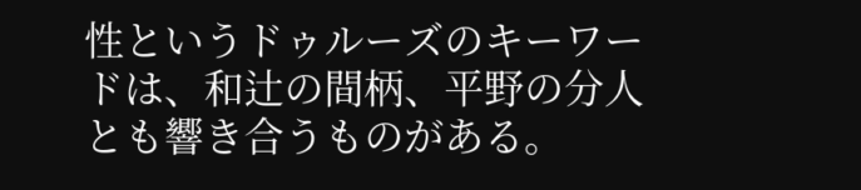性というドゥルーズのキーワードは、和辻の間柄、平野の分人とも響き合うものがある。